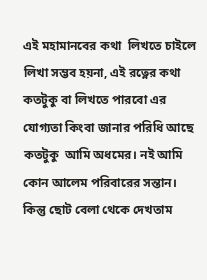এই মহামানবের কথা  লিখতে চাইলে লিখা সম্ভব হয়না, এই রত্নের কথা কতটুকু বা লিখতে পারবো এর যোগ্যতা কিংবা জানার পরিধি আছে কতটুকু  আমি অধমের। নই আমি কোন আলেম পরিবারের সন্তান। কিন্তু ছোট বেলা থেকে দেখতাম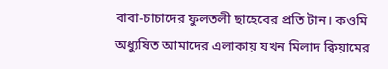বাবা-চাচাদের ফুলতলী ছাহেবের প্রতি টান। কওমি অধ্যুষিত আমাদের এলাকায় যখন মিলাদ ক্বিয়ামের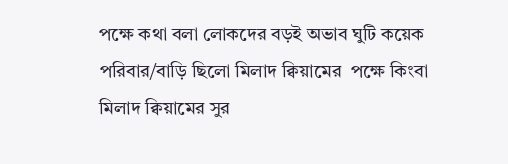পক্ষে কথা বলা লোকদের বড়ই অভাব ঘুটি কয়েক পরিবার/বাড়ি ছিলো মিলাদ ক্বিয়ামের  পক্ষে কিংবা মিলাদ ক্বিয়ামের সুর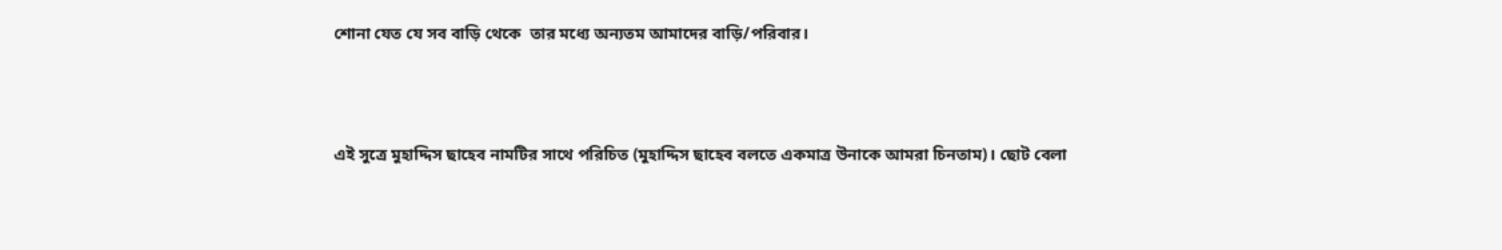শোনা যেত যে সব বাড়ি থেকে  তার মধ্যে অন্যতম আমাদের বাড়ি/পরিবার।




এই সুত্রে মুহাদ্দিস ছাহেব নামটির সাথে পরিচিত (মুহাদ্দিস ছাহেব বলতে একমাত্র উনাকে আমরা চিনতাম)। ছোট বেলা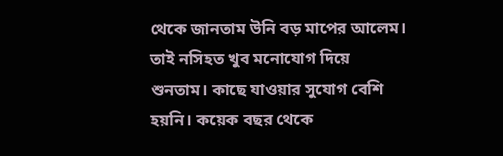থেকে জানতাম উনি বড় মাপের আলেম। তাই নসিহত খুব মনোযোগ দিয়ে শুনতাম। কাছে যাওয়ার সুযোগ বেশি হয়নি। কয়েক বছর থেকে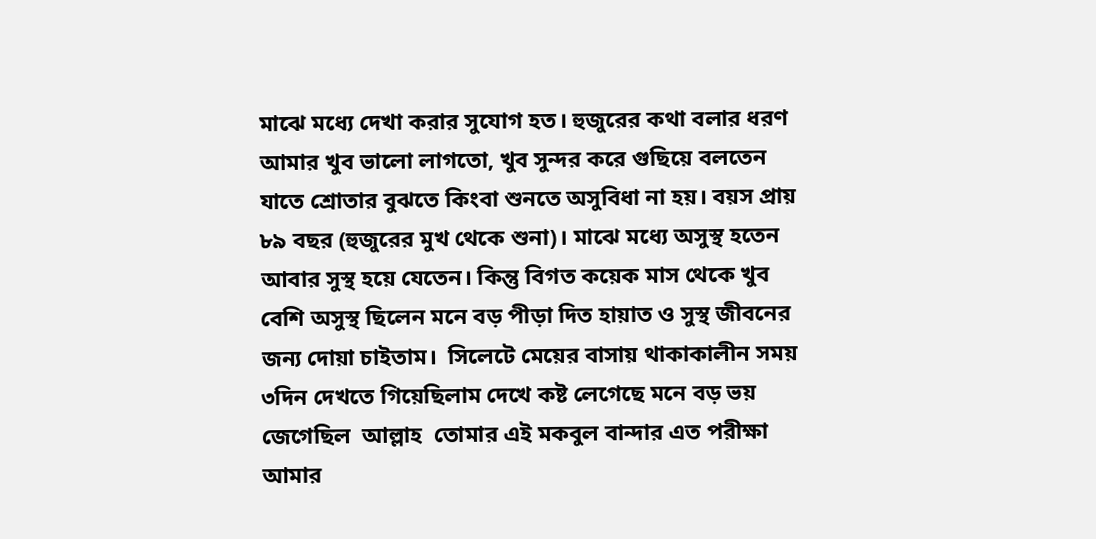মাঝে মধ্যে দেখা করার সুযোগ হত। হুজুরের কথা বলার ধরণ আমার খুব ভালো লাগতো, খুব সুন্দর করে গুছিয়ে বলতেন যাতে শ্রোতার বুঝতে কিংবা শুনতে অসুবিধা না হয়। বয়স প্রায় ৮৯ বছর (হুজুরের মুখ থেকে শুনা)। মাঝে মধ্যে অসুস্থ হতেন আবার সুস্থ হয়ে যেতেন। কিন্তু বিগত কয়েক মাস থেকে খুব বেশি অসুস্থ ছিলেন মনে বড় পীড়া দিত হায়াত ও সুস্থ জীবনের জন্য দোয়া চাইতাম।  সিলেটে মেয়ের বাসায় থাকাকালীন সময়  ৩দিন দেখতে গিয়েছিলাম দেখে কষ্ট লেগেছে মনে বড় ভয় জেগেছিল  আল্লাহ  তোমার এই মকবুল বান্দার এত পরীক্ষা আমার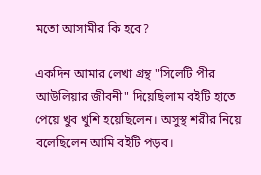মতো আসামীর কি হবে?

একদিন আমার লেখা গ্রন্থ "সিলেটি পীর আউলিয়ার জীবনী" দিয়েছিলাম বইটি হাতে পেয়ে খুব খুশি হয়েছিলেন। অসুস্থ শরীর নিয়ে বলেছিলেন আমি বইটি পড়ব।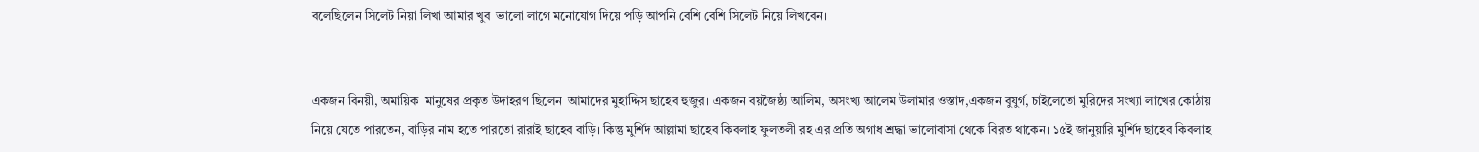বলেছিলেন সিলেট নিয়া লিখা আমার খুব  ভালো লাগে মনোযোগ দিয়ে পড়ি আপনি বেশি বেশি সিলেট নিয়ে লিখবেন।


একজন বিনয়ী, অমায়িক  মানুষের প্রকৃত উদাহরণ ছিলেন  আমাদের মুহাদ্দিস ছাহেব হুজুর। একজন বয়জৈষ্ঠ্য আলিম, অসংখ্য আলেম উলামার ওস্তাদ,একজন বুযুর্গ, চাইলেতো মুরিদের সংখ্যা লাখের কোঠায় নিয়ে যেতে পারতেন, বাড়ির নাম হতে পারতো রারাই ছাহেব বাড়ি। কিন্তু মুর্শিদ আল্লামা ছাহেব কিবলাহ ফুলতলী রহ এর প্রতি অগাধ শ্রদ্ধা ভালোবাসা থেকে বিরত থাকেন। ১৫ই জানুয়ারি মুর্শিদ ছাহেব কিবলাহ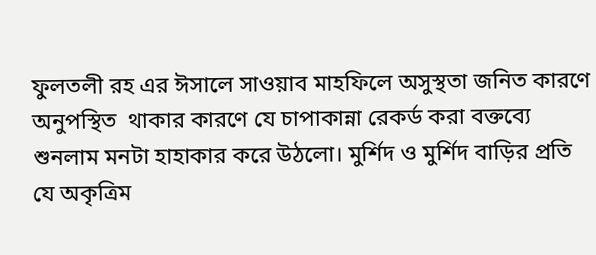ফুলতলী রহ এর ঈসালে সাওয়াব মাহফিলে অসুস্থতা জনিত কারণে  অনুপস্থিত  থাকার কারণে যে চাপাকান্না রেকর্ড করা বক্তব্যে শুনলাম মনটা হাহাকার করে উঠলো। মুর্শিদ ও মুর্শিদ বাড়ির প্রতি যে অকৃত্রিম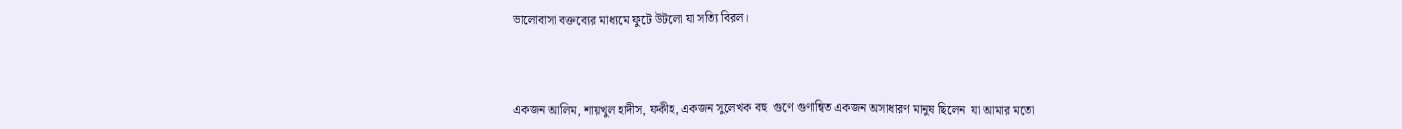ভালোবাসা বক্তব্যের মাধ্যমে ফুটে উটলো যা সত্যি বিরল।



একজন আলিম, শায়খুল হাদীস, ফকীহ, একজন সুলেখক বহু  গুণে গুণান্বিত একজন অসাধারণ মানুষ ছিলেন  যা আমার মতো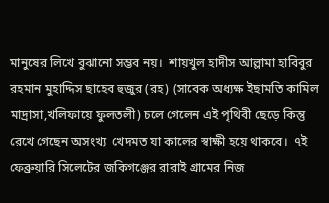মানুষের লিখে বুঝানো সম্ভব নয়।  শায়খুল হাদীস আল্লামা হাবিবুর রহমান মুহাদ্দিস ছাহেব হুজুর (রহ) (সাবেক অধ্যক্ষ ইছামতি কামিল মাদ্রাসা,খলিফায়ে ফুলতলী) চলে গেলেন এই পৃথিবী ছেড়ে কিন্তু রেখে গেছেন অসংখ্য  খেদমত যা কালের স্বাক্ষী হয়ে থাকবে।  ৭ই ফেব্রুয়ারি সিলেটের জকিগঞ্জের রারাই গ্রামের নিজ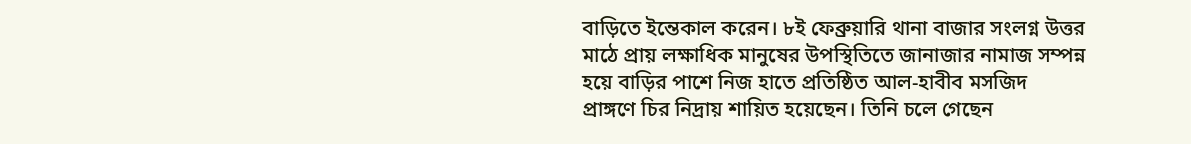বাড়িতে ইন্তেকাল করেন। ৮ই ফেব্রুয়ারি থানা বাজার সংলগ্ন উত্তর মাঠে প্রায় লক্ষাধিক মানুষের উপস্থিতিতে জানাজার নামাজ সম্পন্ন হয়ে বাড়ির পাশে নিজ হাতে প্রতিষ্ঠিত আল-হাবীব মসজিদ প্রাঙ্গণে চির নিদ্রায় শায়িত হয়েছেন। তিনি চলে গেছেন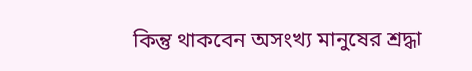কিন্তু থাকবেন অসংখ্য মানুষের শ্রদ্ধা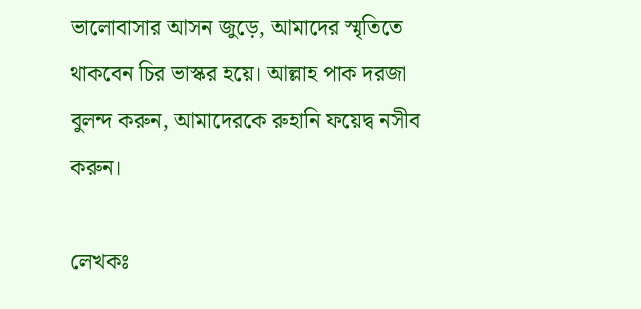ভালোবাসার আসন জুড়ে, আমাদের স্মৃতিতে থাকবেন চির ভাস্কর হয়ে। আল্লাহ পাক দরজা বুলন্দ করুন, আমাদেরকে রুহানি ফয়েদ্ব নসীব করুন।

লেখকঃ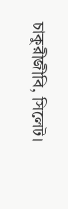চাকুরীজীবি, সিলেট।